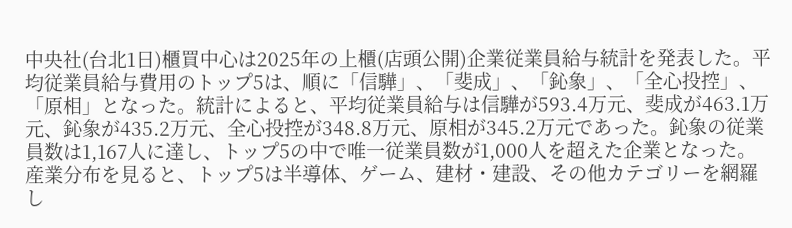中央社(台北1日)櫃買中心は2025年の上櫃(店頭公開)企業従業員給与統計を発表した。平均従業員給与費用のトップ5は、順に「信驊」、「斐成」、「鈊象」、「全心投控」、「原相」となった。統計によると、平均従業員給与は信驊が593.4万元、斐成が463.1万元、鈊象が435.2万元、全心投控が348.8万元、原相が345.2万元であった。鈊象の従業員数は1,167人に達し、トップ5の中で唯一従業員数が1,000人を超えた企業となった。産業分布を見ると、トップ5は半導体、ゲーム、建材・建設、その他カテゴリーを網羅し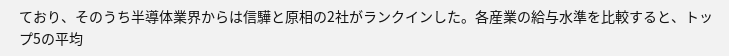ており、そのうち半導体業界からは信驊と原相の2社がランクインした。各産業の給与水準を比較すると、トップ5の平均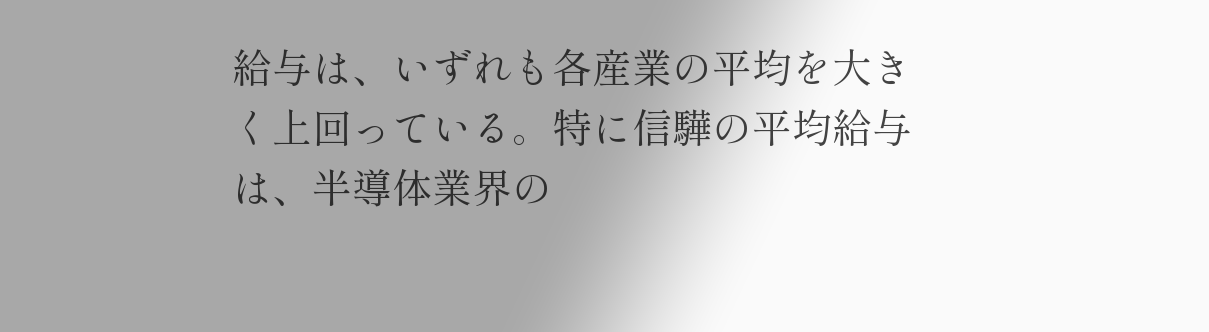給与は、いずれも各産業の平均を大きく上回っている。特に信驊の平均給与は、半導体業界の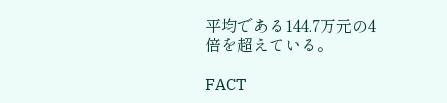平均である144.7万元の4倍を超えている。

FACT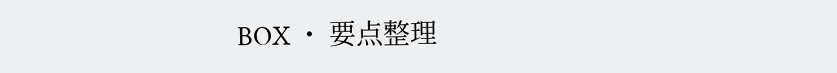BOX ・ 要点整理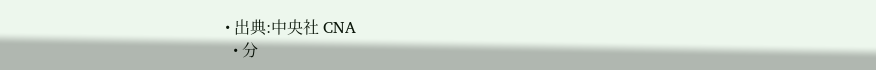• 出典:中央社 CNA
  • 分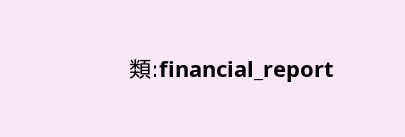類:financial_report